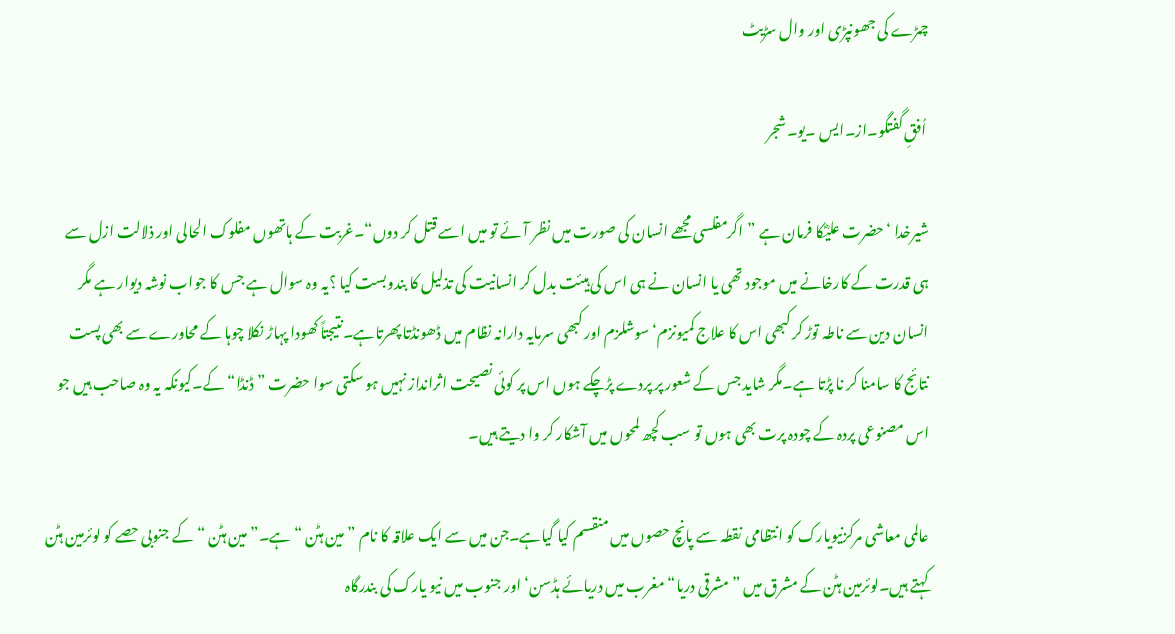چمڑے کی جھونپڑی اور وال سڑیٹ

 اُفقِ گفتگو۔از۔ایس ۔یو۔شجر

شیرخدا ‘حضرت علیؓکا فرمان ہے ”اگرمفلسی مجھے انسان کی صورت میں نظر آئے تو میں اسے قتل کر دوں“۔غربت کے ہاتھوں مفلوک الحالی اور ذلالت ازل سے ہی قدرت کے کارخانے میں موجود تھی یا انسان نے ہی اس کی ہیئت بدل کر انسانیت کی تذلیل کا بندوبست کیا ؟یہ وہ سوال ہے جس کا جواب نوشہ دیوار ہے مگر انسان دین سے ناطہ توڑ کر کبھی اس کا علاج کمیونزم‘سوشلزم اور کبھی سرمایہ دارانہ نظام میں ڈھونڈتا پھرتاہے۔نتیجتاً کھودا پہاڑ نکلا چوہا کے محاورے سے بھی پست نتائج کا سامنا کر نا پڑتا ہے۔مگر شاید جس کے شعور پر پردے پڑچکے ہوں اس پر کوئی نصیحت اثرانداز نہیں ہو سکتی سوا حضرت ”ڈنڈا“کے۔کیونکہ یہ وہ صاحب ہیں جو اس مصنوعی پردہ کے چودہ پرت بھی ہوں تو سب کچھ لمحوں میں آشکار کر وا دیتے ہیں۔

عالمی معاشی مرکزنیویارک کو انتظامی نقطہ سے پانچ حصوں میں منقسم کیا گیاہے۔جن میں سے ایک علاقہ کا نام ”مین ہٹن “ہے۔”مین ہٹن “کے جنوبی حصے کو لوئرمین ہٹن کہتے ہیں۔لوئرمین ہٹن کے مشرق میں ”مشرقی دریا“ مغرب میں دریائے ہڈسن‘اور جنوب میں نیو یارک کی بندرگاہ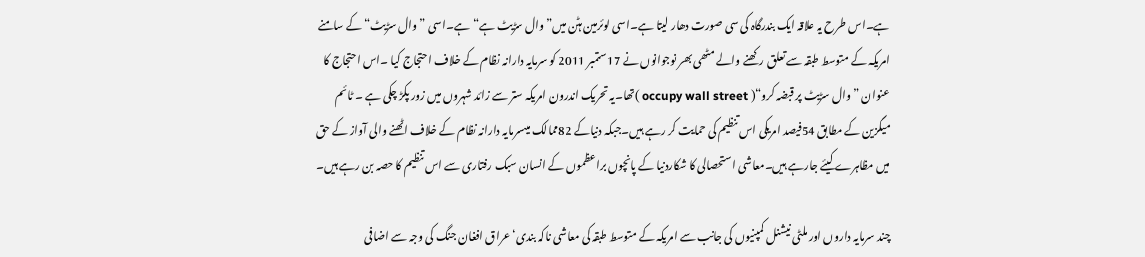ہے۔اس طرح یہ علاقہ ایک بندرگاہ کی سی صورت دھار لیتا ہے۔اسی لوئرمین ہٹن میں”وال سڑیٹ ہے“ہے۔اسی ”وال سڑیٹ“کے سامنے امریکہ کے متوسط طبقہ سے تعلق رکھنے والے مٹھی بھر نوجوانوں نے 17ستمبر 2011 کو سرمایہ دارانہ نظام کے خلاف احتجاج کیا ۔اس احتجاج کا عنوان ”وال سڑیٹ پر قبضہ کرو“( occupy wall street )تھا۔یہ تحریک اندرون امریکہ ستر سے زائد شہروں میں زور پکڑ چکی ہے ۔ ٹائم میگزین کے مطابق 54فیصد امریکی اس تنظیم کی حمایت کر رہے ہیں۔جبکہ دنیاکے 82ممالک میںسرمایہ دارانہ نظام کے خلاف اٹھنے والی آواز کے حق میں مظاہرے کیئے جارہے ہیں۔معاشی استحصالی کا شکاردنیا کے پانچوں براعظموں کے انسان سبک رفتاری سے اس تنظیم کا حصہ بن رہے ہیں۔

چند سرمایہ داروں اور ملٹی نیشنل کمپنیوں کی جانب سے امریکہ کے متوسط طبقہ کی معاشی ناکہ بندی‘عراق افغان جنگ کی وجہ سے اضافی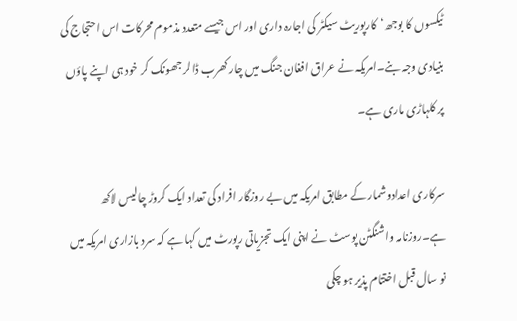ٹیکسوں کا بوجھ‘کارپوریٹ سیکٹر کی اجارہ داری اور اس جیسے متعدد مذموم محرکات اس احتجاج کی بنیادی وجہ بنے۔امریکہ نے عراق افغان جنگ میں چار کھرب ڈالر جھونک کر خود ہی اپنے پاؤں پر کلہاڑی ماری ہے۔

سرکاری اعدادوشمار کے مطابق امریکہ میں بے روزگار افراد کی تعداد ایک کروڑ چالیس لاکھ ہے۔روزنامہ واشنگٹن پوسٹ نے اپنی ایک تجزیاتی رپورٹ میں کہا ہے کہ سرد بازاری امریکہ میں نو سال قبل اختتام پذیر ہو چکی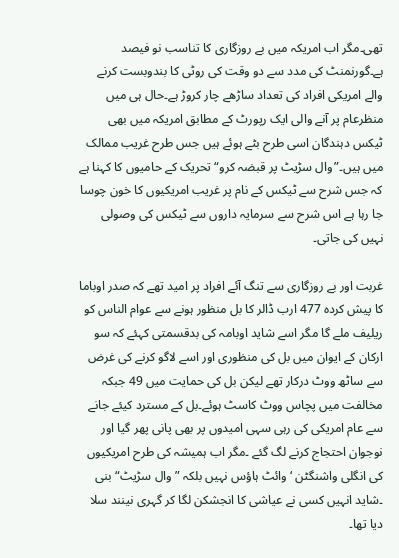تھی۔مگر اب امریکہ میں بے روزگاری کا تناسب نو فیصد ہے۔گورنمنٹ کی مدد سے دو وقت کی روٹی کا بندوبست کرنے والے امریکی افراد کی تعداد ساڑھے چار کروڑ ہے۔حال ہی میں منظرعام پر آنے والی ایک رپورٹ کے مطابق امریکہ میں بھی ٹیکس دہندگان اسی طرح بٹے ہوئے ہیں جس طرح غریب ممالک میں ہیں۔”وال سڑیٹ پر قبضہ کرو“ تحریک کے حامیوں کا کہنا ہے کہ جس شرح سے ٹیکس کے نام پر غریب امریکیوں کا خون چوسا جا رہا ہے اس شرح سے سرمایہ داروں سے ٹیکس کی وصولی نہیں کی جاتی۔

غربت اور بے روزگاری سے تنگ آئے افراد پر امید تھے کہ صدر اوباما کا پیش کردہ 477 ارب ڈالر کا بل منظور ہونے سے عوام الناس کو ریلیف ملے گا مگر اسے شاید اوبامہ کی بدقسمتی کہئے کہ سو ارکان کے ایوان میں بل کی منظوری اور اسے لاگو کرنے کی غرض سے ساٹھ ووٹ درکار تھے لیکن بل کی حمایت میں 49 جبکہ مخالفت میں پچاس ووٹ کاسٹ ہوئے۔بل کے مسترد کیئے جانے سے عام امریکی کی رہی سہی امیدوں پر بھی پانی پھر گیا اور نوجوان احتجاج کرنے لگ گئے ۔مگر اب ہمیشہ کی طرح امریکیوں کی انگلی واشنگٹن ‘وائٹ ہاؤس نہیں بلکہ ” وال سڑیٹ“بنی ۔شاید انہیں کسی نے عیاشی کا انجشکن لگا کر گہری نینند سلا دیا تھا۔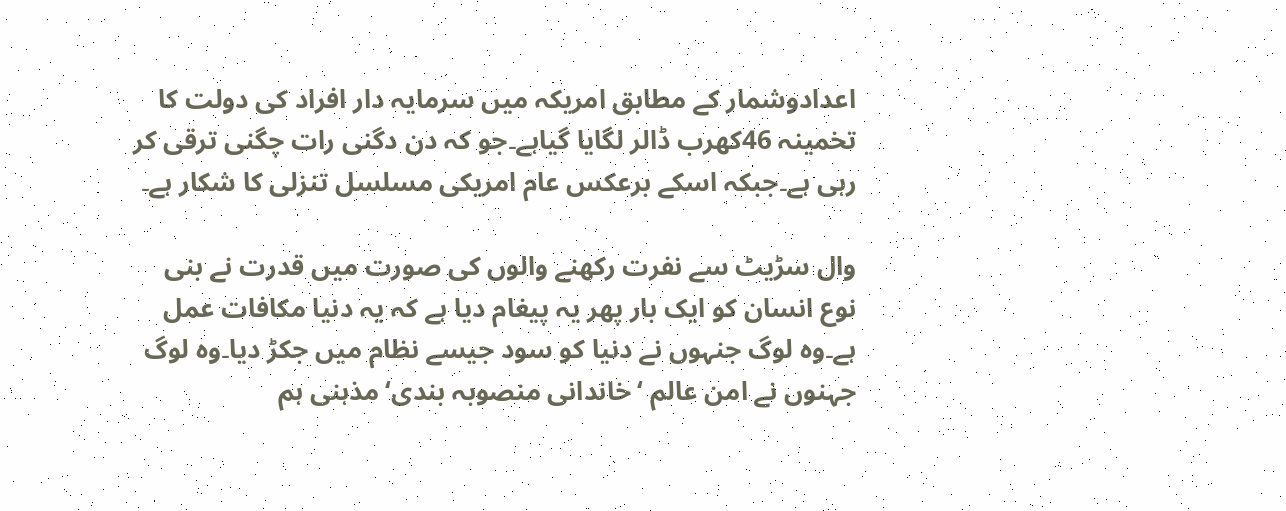اعدادوشمار کے مطابق امریکہ میں سرمایہ دار افراد کی دولت کا تخمینہ 46کھرب ڈالر لگایا گیاہے۔جو کہ دن دگنی رات چگنی ترقی کر رہی ہے۔جبکہ اسکے برعکس عام امریکی مسلسل تنزلی کا شکار ہے۔

وال سڑیٹ سے نفرت رکھنے والوں کی صورت میں قدرت نے بنی نوع انسان کو ایک بار پھر یہ پیغام دیا ہے کہ یہ دنیا مکافات عمل ہے۔وہ لوگ جنہوں نے دنیا کو سود جیسے نظام میں جکڑ دیا۔وہ لوگ جہنوں نے امن عالم ‘خاندانی منصوبہ بندی‘مذہنی ہم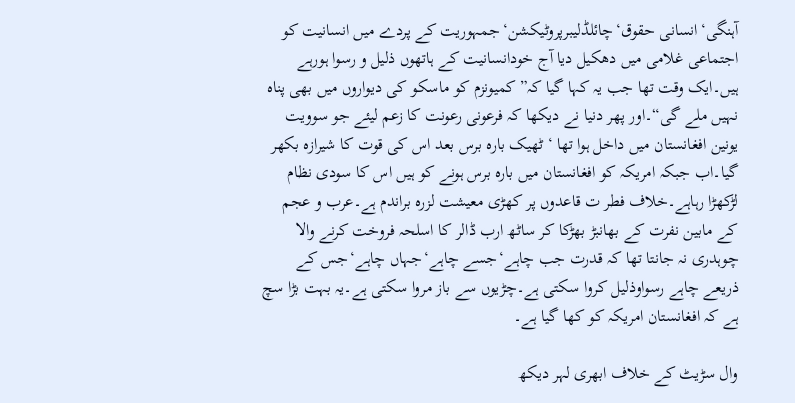آہنگی‘انسانی حقوق‘چائلڈلیبرپروٹیکشن‘جمہوریت کے پردے میں انسانیت کو اجتماعی غلامی میں دھکیل دیا آج خودانسانیت کے ہاتھوں ذلیل و رسوا ہورہے ہیں۔ایک وقت تھا جب یہ کہا گیا کہ”کمیونزم کو ماسکو کی دیواروں میں بھی پناہ نہیں ملے گی“۔اور پھر دنیا نے دیکھا کہ فرعونی رعونت کا زعم لیئے جو سوویت یونین افغانستان میں داخل ہوا تھا ‘ٹھیک بارہ برس بعد اس کی قوت کا شیرازہ بکھر گیا۔اب جبکہ امریکہ کو افغانستان میں بارہ برس ہونے کو ہیں اس کا سودی نظام لڑکھڑا رہاہے۔خلاف فطر ت قاعدوں پر کھڑی معیشت لزرہ براندم ہے۔عرب و عجم کے مابین نفرت کے بھانبڑ بھڑکا کر ساٹھ ارب ڈالر کا اسلحہ فروخت کرنے والا چوہدری نہ جانتا تھا کہ قدرت جب چاہے‘جسے چاہے‘جہاں چاہے‘جس کے ذریعے چاہے رسواوذلیل کروا سکتی ہے۔چڑیوں سے باز مروا سکتی ہے۔یہ بہت بڑا سچ ہے کہ افغانستان امریکہ کو کھا گیا ہے۔

وال سڑیٹ کے خلاف ابھری لہر دیکھ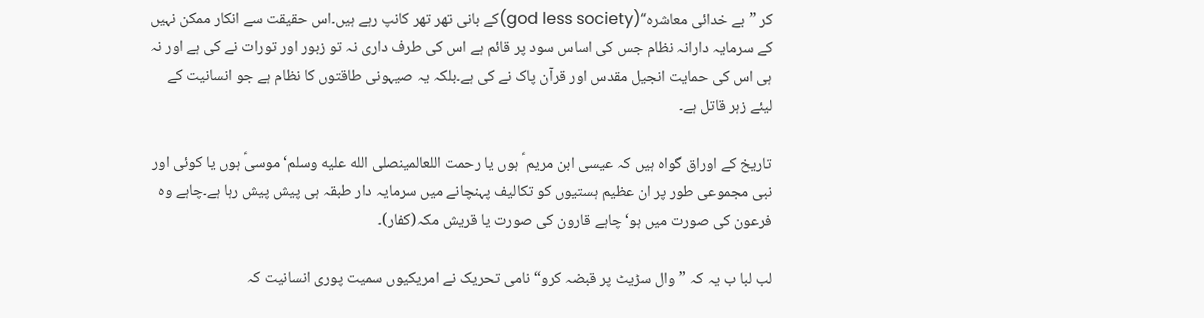کر ”بے خدائی معاشرہ“(god less society)کے بانی تھر تھر کانپ رہے ہیں۔اس حقیقت سے انکار ممکن نہیں کے سرمایہ دارانہ نظام جس کی اساس سود پر قائم ہے اس کی طرف داری نہ تو زبور اور تورات نے کی ہے اور نہ ہی اس کی حمایت انجیل مقدس اور قرآن پاک نے کی ہے۔بلکہ یہ صیہونی طاقتوں کا نظام ہے جو انسانیت کے لیئے زہر قاتل ہے۔

تاریخ کے اوراق گواہ ہیں کہ عیسی ابن مریم ؑ ہوں یا رحمت اللعالمینصلى الله عليه وسلم‘موسیؑ ہوں یا کوئی اور نبی مجموعی طور پر ان عظیم ہستیوں کو تکالیف پہنچانے میں سرمایہ دار طبقہ ہی پیش پیش رہا ہے۔چاہے وہ فرعون کی صورت میں ہو‘چاہے قارون کی صورت یا قریش مکہ(کفار)۔

لب لبا ب یہ کہ ”وال سڑیٹ پر قبضہ کرو“ نامی تحریک نے امریکیوں سمیت پوری انسانیت کہ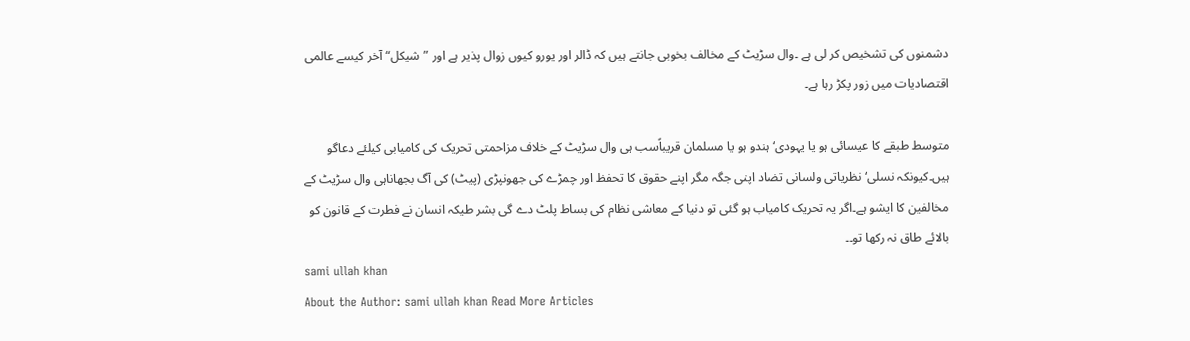دشمنوں کی تشخیص کر لی ہے ۔وال سڑیٹ کے مخالف بخوبی جانتے ہیں کہ ڈالر اور یورو کیوں زوال پذیر ہے اور ”شیکل“آخر کیسے عالمی اقتصادیات میں زور پکڑ رہا ہے۔

متوسط طبقے کا عیسائی ہو یا یہودی‘ہندو ہو یا مسلمان قریباًسب ہی وال سڑیٹ کے خلاف مزاحمتی تحریک کی کامیابی کیلئے دعاگو ہیں۔کیونکہ نسلی‘نظریاتی ولسانی تضاد اپنی جگہ مگر اپنے حقوق کا تحفظ اور چمڑے کی جھونپڑی (پیٹ) کی آگ بجھاناہی وال سڑیٹ کے مخالفین کا ایشو ہے۔اگر یہ تحریک کامیاب ہو گئی تو دنیا کے معاشی نظام کی بساط پلٹ دے گی بشر طیکہ انسان نے فطرت کے قانون کو بالائے طاق نہ رکھا تو۔۔
sami ullah khan
About the Author: sami ullah khan Read More Articles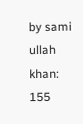by sami ullah khan: 155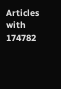Articles with 174782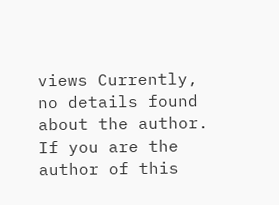views Currently, no details found about the author. If you are the author of this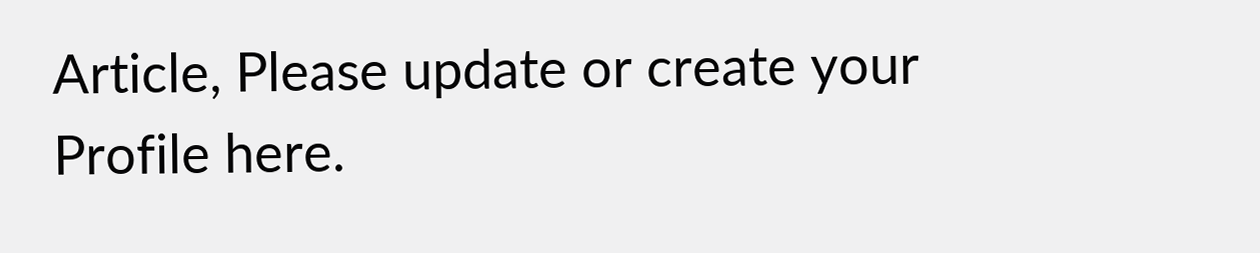Article, Please update or create your Profile here.